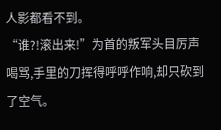人影都看不到。
“谁?!滚出来!”为首的叛军头目厉声喝骂,手里的刀挥得呼呼作响,却只砍到了空气。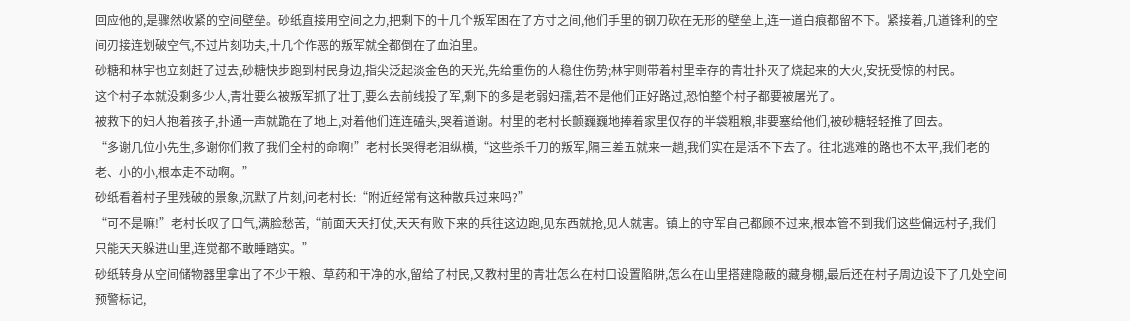回应他的,是骤然收紧的空间壁垒。砂纸直接用空间之力,把剩下的十几个叛军困在了方寸之间,他们手里的钢刀砍在无形的壁垒上,连一道白痕都留不下。紧接着,几道锋利的空间刃接连划破空气,不过片刻功夫,十几个作恶的叛军就全都倒在了血泊里。
砂糖和林宇也立刻赶了过去,砂糖快步跑到村民身边,指尖泛起淡金色的天光,先给重伤的人稳住伤势;林宇则带着村里幸存的青壮扑灭了烧起来的大火,安抚受惊的村民。
这个村子本就没剩多少人,青壮要么被叛军抓了壮丁,要么去前线投了军,剩下的多是老弱妇孺,若不是他们正好路过,恐怕整个村子都要被屠光了。
被救下的妇人抱着孩子,扑通一声就跪在了地上,对着他们连连磕头,哭着道谢。村里的老村长颤巍巍地捧着家里仅存的半袋粗粮,非要塞给他们,被砂糖轻轻推了回去。
“多谢几位小先生,多谢你们救了我们全村的命啊!”老村长哭得老泪纵横,“这些杀千刀的叛军,隔三差五就来一趟,我们实在是活不下去了。往北逃难的路也不太平,我们老的老、小的小,根本走不动啊。”
砂纸看着村子里残破的景象,沉默了片刻,问老村长:“附近经常有这种散兵过来吗?”
“可不是嘛!”老村长叹了口气,满脸愁苦,“前面天天打仗,天天有败下来的兵往这边跑,见东西就抢,见人就害。镇上的守军自己都顾不过来,根本管不到我们这些偏远村子,我们只能天天躲进山里,连觉都不敢睡踏实。”
砂纸转身从空间储物器里拿出了不少干粮、草药和干净的水,留给了村民,又教村里的青壮怎么在村口设置陷阱,怎么在山里搭建隐蔽的藏身棚,最后还在村子周边设下了几处空间预警标记,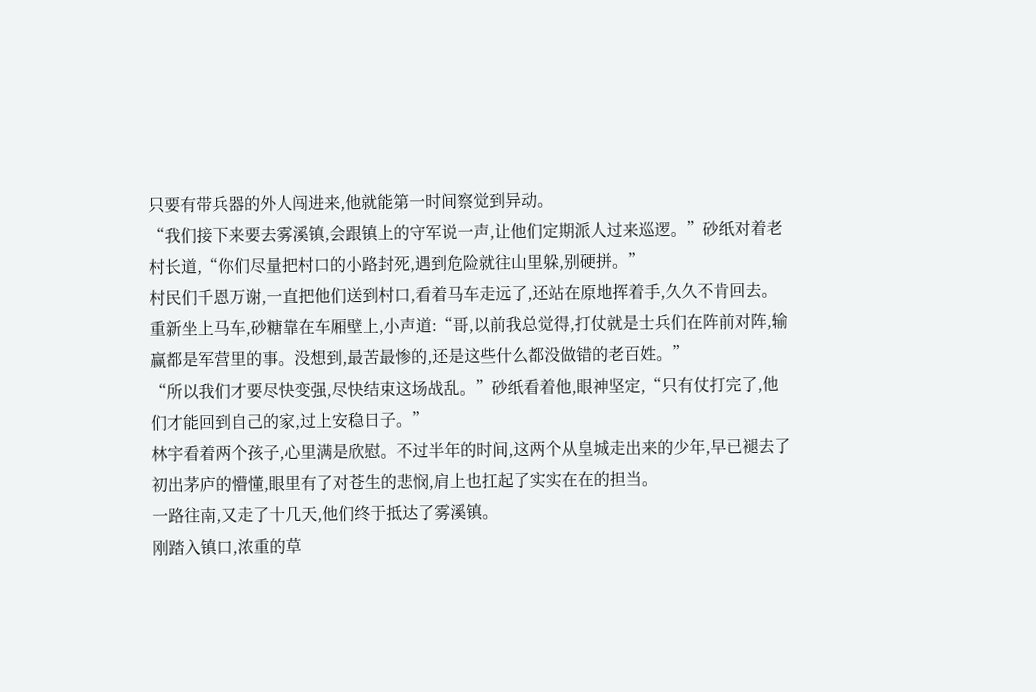只要有带兵器的外人闯进来,他就能第一时间察觉到异动。
“我们接下来要去雾溪镇,会跟镇上的守军说一声,让他们定期派人过来巡逻。”砂纸对着老村长道,“你们尽量把村口的小路封死,遇到危险就往山里躲,别硬拼。”
村民们千恩万谢,一直把他们送到村口,看着马车走远了,还站在原地挥着手,久久不肯回去。
重新坐上马车,砂糖靠在车厢壁上,小声道:“哥,以前我总觉得,打仗就是士兵们在阵前对阵,输赢都是军营里的事。没想到,最苦最惨的,还是这些什么都没做错的老百姓。”
“所以我们才要尽快变强,尽快结束这场战乱。”砂纸看着他,眼神坚定,“只有仗打完了,他们才能回到自己的家,过上安稳日子。”
林宇看着两个孩子,心里满是欣慰。不过半年的时间,这两个从皇城走出来的少年,早已褪去了初出茅庐的懵懂,眼里有了对苍生的悲悯,肩上也扛起了实实在在的担当。
一路往南,又走了十几天,他们终于抵达了雾溪镇。
刚踏入镇口,浓重的草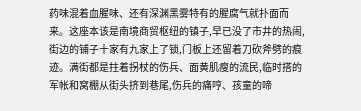药味混着血腥味、还有深渊黑雾特有的腥腐气就扑面而来。这座本该是南境商贸枢纽的镇子,早已没了市井的热闹,街边的铺子十家有九家上了锁,门板上还留着刀砍斧劈的痕迹。满街都是拄着拐杖的伤兵、面黄肌瘦的流民,临时搭的军帐和窝棚从街头挤到巷尾,伤兵的痛哼、孩童的啼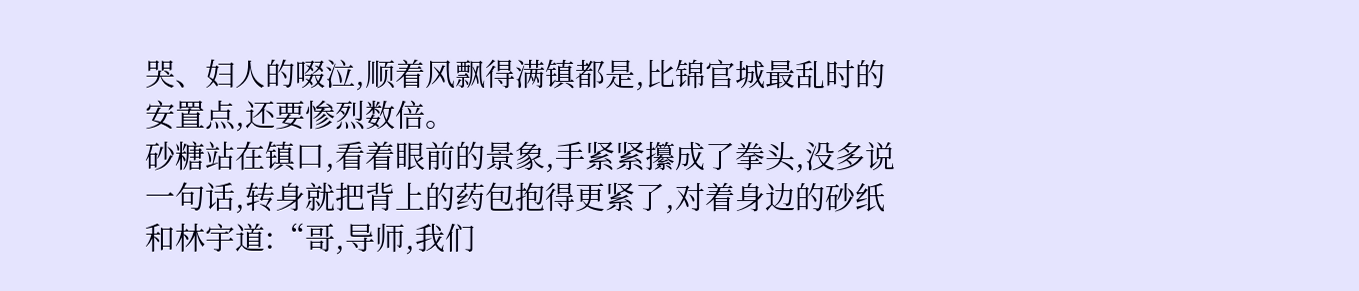哭、妇人的啜泣,顺着风飘得满镇都是,比锦官城最乱时的安置点,还要惨烈数倍。
砂糖站在镇口,看着眼前的景象,手紧紧攥成了拳头,没多说一句话,转身就把背上的药包抱得更紧了,对着身边的砂纸和林宇道:“哥,导师,我们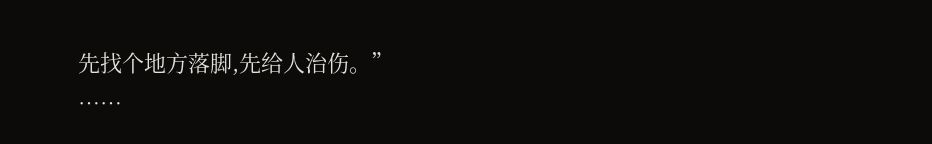先找个地方落脚,先给人治伤。”
……